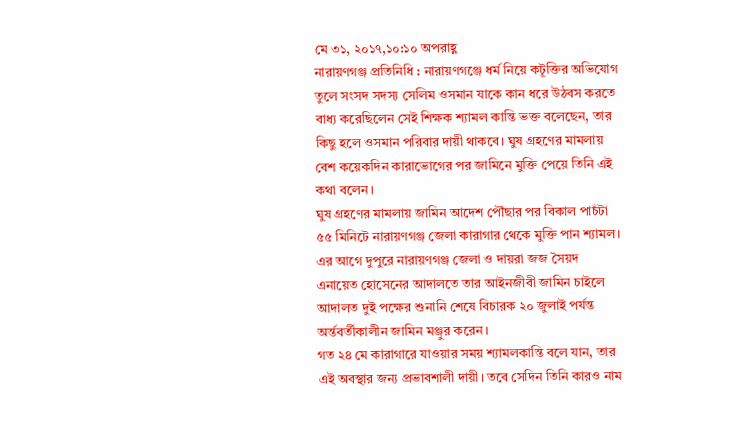মে ৩১, ২০১৭,১০:১০ অপরাহ্ণ
নারায়ণগঞ্জ প্রতিনিধি : নারায়ণগঞ্জে ধর্ম নিয়ে কটূক্তির অভিযোগ তুলে সংসদ সদস্য সেলিম ওসমান যাকে কান ধরে উঠবস করতে বাধ্য করেছিলেন সেই শিক্ষক শ্যামল কান্তি ভক্ত বলেছেন, তার কিছু হলে ওসমান পরিবার দায়ী থাকবে। ঘুষ গ্রহণের মামলায় বেশ কয়েকদিন কারাভোগের পর জামিনে মুক্তি পেয়ে তিনি এই কথা বলেন।
ঘুষ গ্রহণের মামলায় জামিন আদেশ পৌঁছার পর বিকাল পাচঁটা ৫৫ মিনিটে নারায়ণগঞ্জ জেলা কারাগার থেকে মুক্তি পান শ্যামল। এর আগে দুপুরে নারায়ণগঞ্জ জেলা ও দায়রা জজ সৈয়দ এনায়েত হোসেনের আদালতে তার আইনজীবী জামিন চাইলে আদালত দুই পক্ষের শুনানি শেষে বিচারক ২০ জুলাই পর্যন্ত অর্ন্তবর্তীকালীন জামিন মঞ্জুর করেন।
গত ২৪ মে কারাগারে যাওয়ার সময় শ্যামলকান্তি বলে যান, তার এই অবস্থার জন্য প্রভাবশালী দায়ী। তবে সেদিন তিনি কারও নাম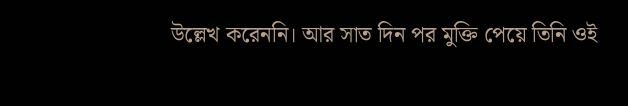উল্লেখ করেননি। আর সাত দিন পর মুক্তি পেয়ে তিনি ওই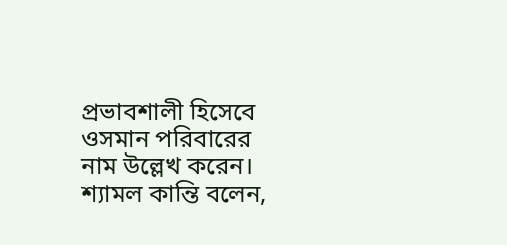প্রভাবশালী হিসেবে ওসমান পরিবারের নাম উল্লেখ করেন।
শ্যামল কান্তি বলেন,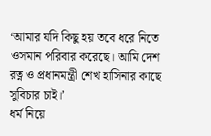‘আমার যদি কিছু হয় তবে ধরে নিতে ওসমান পরিবার করেছে। আমি দেশ রত্ন ও প্রধানমন্ত্রী শেখ হাসিনার কাছে সুবিচার চাই।’
ধর্ম নিয়ে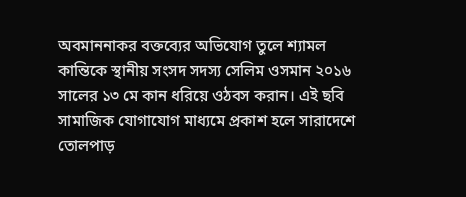অবমাননাকর বক্তব্যের অভিযোগ তুলে শ্যামল কান্তিকে স্থানীয় সংসদ সদস্য সেলিম ওসমান ২০১৬ সালের ১৩ মে কান ধরিয়ে ওঠবস করান। এই ছবি সামাজিক যোগাযোগ মাধ্যমে প্রকাশ হলে সারাদেশে তোলপাড়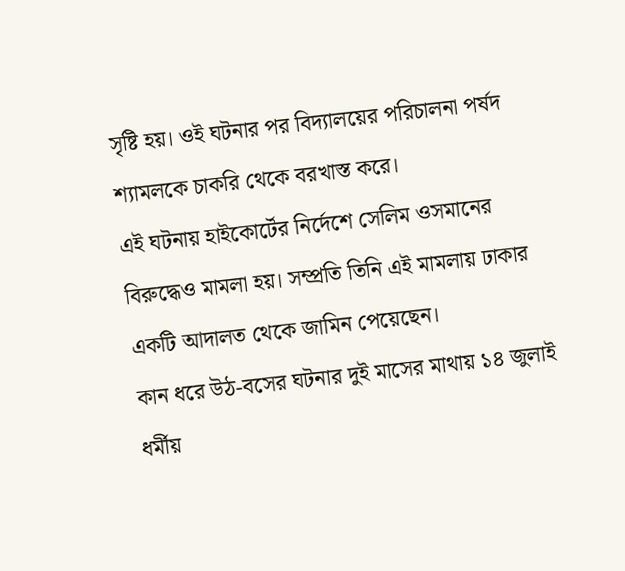সৃষ্টি হয়। ওই ঘটনার পর বিদ্যালয়ের পরিচালনা পর্ষদ শ্যামলকে চাকরি থেকে বরখাস্ত করে।
এই ঘটনায় হাইকোর্টের নির্দেশে সেলিম ওসমানের বিরুদ্ধেও মামলা হয়। সম্প্রতি তিনি এই মামলায় ঢাকার একটি আদালত থেকে জামিন পেয়েছেন।
কান ধরে উঠ-বসের ঘটনার দুই মাসের মাথায় ১৪ জুলাই ধর্মীয়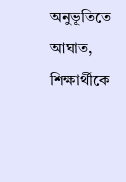অনুভূতিতে আঘাত, শিক্ষার্থীকে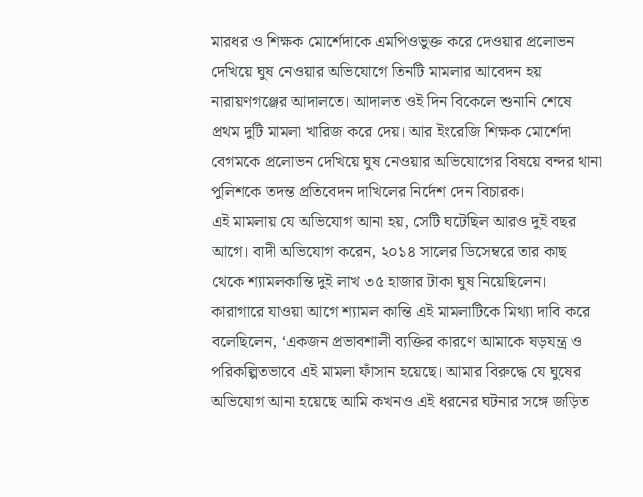মারধর ও শিক্ষক মোর্শেদাকে এমপিওভুক্ত করে দেওয়ার প্রলোভন দেখিয়ে ঘুষ নেওয়ার অভিযোগে তিনটি মামলার আবেদন হয় নারায়ণগঞ্জের আদালতে। আদালত ওই দিন বিকেলে শুনানি শেষে প্রথম দুটি মামলা খারিজ করে দেয়। আর ইংরেজি শিক্ষক মোর্শেদা বেগমকে প্রলোভন দেখিয়ে ঘুষ নেওয়ার অভিযোগের বিষয়ে বন্দর থানা পুলিশকে তদন্ত প্রতিবেদন দাখিলের নির্দেশ দেন বিচারক।
এই মামলায় যে অভিযোগ আনা হয়, সেটি ঘটেছিল আরও দুই বছর আগে। বাদী অভিযোগ করেন, ২০১৪ সালের ডিসেম্বরে তার কাছ থেকে শ্যামলকান্তি দুই লাখ ৩৫ হাজার টাকা ঘুষ নিয়েছিলেন।
কারাগারে যাওয়া আগে শ্যামল কান্তি এই মামলাটিকে মিথ্যা দাবি করে বলেছিলেন, ‘একজন প্রভাবশালী ব্যক্তির কারণে আমাকে ষড়যন্ত্র ও পরিকল্পিতভাবে এই মামলা ফাঁসান হয়েছে। আমার বিরুদ্ধে যে ঘুষের অভিযোগ আনা হয়েছে আমি কখনও এই ধরনের ঘটনার সঙ্গে জড়িত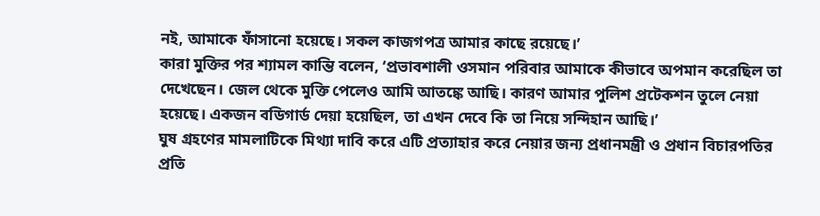নই, আমাকে ফাঁসানো হয়েছে। সকল কাজগপত্র আমার কাছে রয়েছে।’
কারা মুক্তির পর শ্যামল কান্তি বলেন, ‘প্রভাবশালী ওসমান পরিবার আমাকে কীভাবে অপমান করেছিল তা দেখেছেন। জেল থেকে মুক্তি পেলেও আমি আতঙ্কে আছি। কারণ আমার পুলিশ প্রটেকশন তুলে নেয়া হয়েছে। একজন বডিগার্ড দেয়া হয়েছিল, তা এখন দেবে কি তা নিয়ে সন্দিহান আছি।’
ঘুষ গ্রহণের মামলাটিকে মিথ্যা দাবি করে এটি প্রত্যাহার করে নেয়ার জন্য প্রধানমন্ত্রী ও প্রধান বিচারপতির প্রতি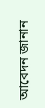আবেদন জানান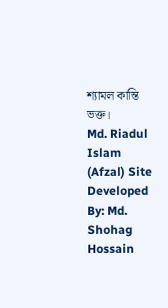শ্যামল কান্তি ভক্ত।
Md. Riadul Islam (Afzal) Site Developed By: Md. Shohag Hossain